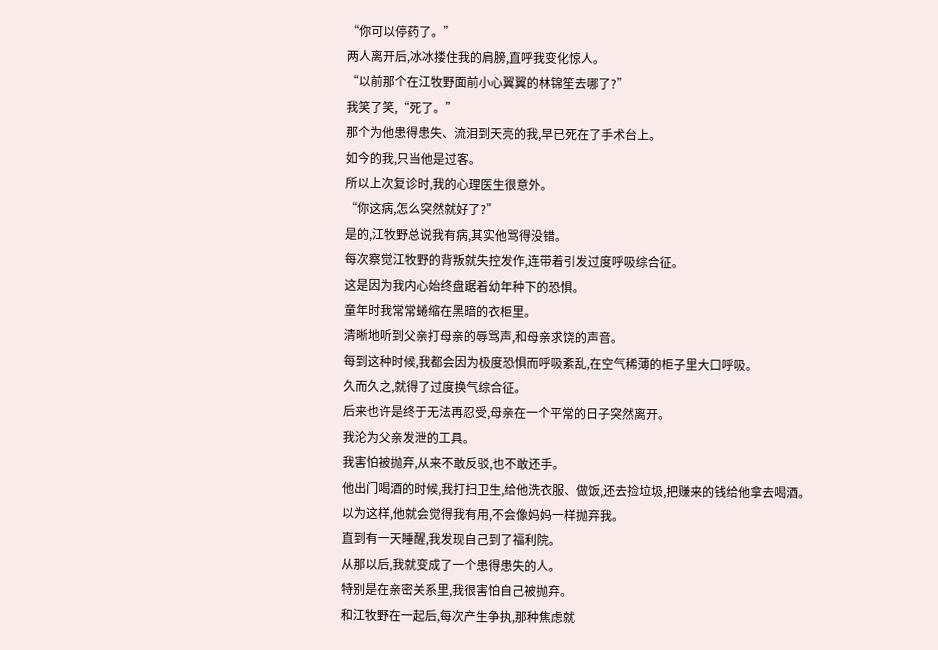“你可以停药了。”
两人离开后,冰冰搂住我的肩膀,直呼我变化惊人。
“以前那个在江牧野面前小心翼翼的林锦笙去哪了?”
我笑了笑,“死了。”
那个为他患得患失、流泪到天亮的我,早已死在了手术台上。
如今的我,只当他是过客。
所以上次复诊时,我的心理医生很意外。
“你这病,怎么突然就好了?”
是的,江牧野总说我有病,其实他骂得没错。
每次察觉江牧野的背叛就失控发作,连带着引发过度呼吸综合征。
这是因为我内心始终盘踞着幼年种下的恐惧。
童年时我常常蜷缩在黑暗的衣柜里。
清晰地听到父亲打母亲的辱骂声,和母亲求饶的声音。
每到这种时候,我都会因为极度恐惧而呼吸紊乱,在空气稀薄的柜子里大口呼吸。
久而久之,就得了过度换气综合征。
后来也许是终于无法再忍受,母亲在一个平常的日子突然离开。
我沦为父亲发泄的工具。
我害怕被抛弃,从来不敢反驳,也不敢还手。
他出门喝酒的时候,我打扫卫生,给他洗衣服、做饭,还去捡垃圾,把赚来的钱给他拿去喝酒。
以为这样,他就会觉得我有用,不会像妈妈一样抛弃我。
直到有一天睡醒,我发现自己到了福利院。
从那以后,我就变成了一个患得患失的人。
特别是在亲密关系里,我很害怕自己被抛弃。
和江牧野在一起后,每次产生争执,那种焦虑就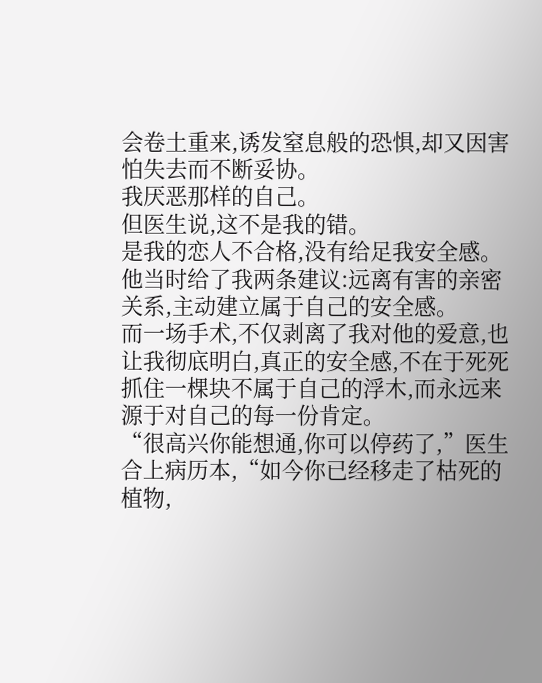会卷土重来,诱发窒息般的恐惧,却又因害怕失去而不断妥协。
我厌恶那样的自己。
但医生说,这不是我的错。
是我的恋人不合格,没有给足我安全感。
他当时给了我两条建议:远离有害的亲密关系,主动建立属于自己的安全感。
而一场手术,不仅剥离了我对他的爱意,也让我彻底明白,真正的安全感,不在于死死抓住一棵块不属于自己的浮木,而永远来源于对自己的每一份肯定。
“很高兴你能想通,你可以停药了,”医生合上病历本,“如今你已经移走了枯死的植物,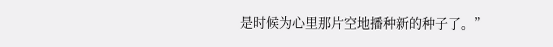是时候为心里那片空地播种新的种子了。”